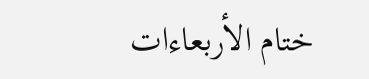ختام الأربعاءات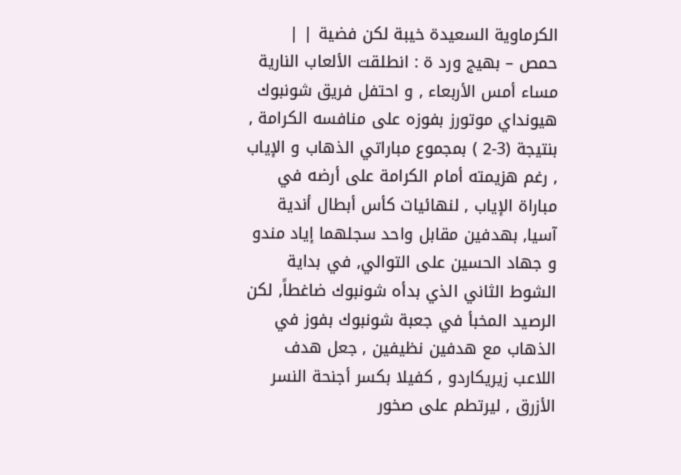الكرماوية السعيدة خيبة لكن فضية | | حمص – بهيج ورد ة : انطلقت الألعاب النارية مساء أمس الأربعاء , و احتفل فريق شونبوك هيونداي موتورز بفوزه على منافسه الكرامة , بنتيجة (3-2 ) بمجموع مباراتي الذهاب و الإياب , رغم هزيمته أمام الكرامة على أرضه في مباراة الإياب , لنهائيات كأس أبطال أندية آسيا, بهدفين مقابل واحد سجلهما إياد مندو و جهاد الحسين على التوالي, في بداية الشوط الثاني الذي بدأه شونبوك ضاغطاً, لكن الرصيد المخبأ في جعبة شونبوك بفوز في الذهاب مع هدفين نظيفين , جعل هدف اللاعب زيريكاردو , كفيلا بكسر أجنحة النسر الأزرق , ليرتطم على صخور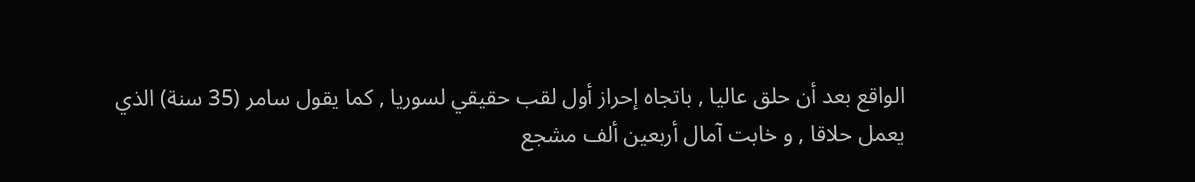الواقع بعد أن حلق عاليا , باتجاه إحراز أول لقب حقيقي لسوريا , كما يقول سامر (35 سنة) الذي يعمل حلاقا , و خابت آمال أربعين ألف مشجع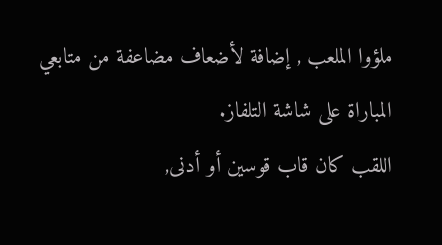ملؤوا الملعب , إضافة لأضعاف مضاعفة من متابعي المباراة على شاشة التلفاز.
اللقب كان قاب قوسين أو أدنى,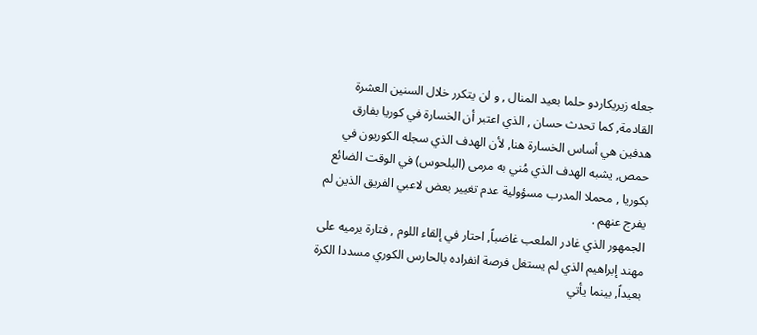جعله زيريكاردو حلما بعيد المنال , و لن يتكرر خلال السنين العشرة القادمة, كما تحدث حسان , الذي اعتبر أن الخسارة في كوريا بفارق هدفين هي أساس الخسارة هنا, لأن الهدف الذي سجله الكوريون في حمص, يشبه الهدف الذي مُني به مرمى (البلحوس) في الوقت الضائع بكوريا , محملا المدرب مسؤولية عدم تغيير بعض لاعبي الفريق الذين لم يفرج عنهم .
الجمهور الذي غادر الملعب غاضباً, احتار في إلقاء اللوم , فتارة يرميه على مهند إبراهيم الذي لم يستغل فرصة انفراده بالحارس الكوري مسددا الكرة بعيداً, بينما يأتي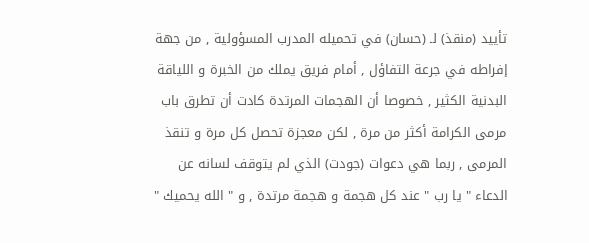تأييد (منقذ) لـ (حسان) في تحميله المدرب المسؤولية , من جهة إفراطه في جرعة التفاؤل , أمام فريق يملك من الخبرة و اللياقة البدنية الكثير , خصوصا أن الهجمات المرتدة كادت أن تطرق باب مرمى الكرامة أكثر من مرة , لكن معجزة تحصل كل مرة و تنقذ المرمى , ربما هي دعوات (جودت) الذي لم يتوقف لسانه عن الدعاء " يا رب " عند كل هجمة و هجمة مرتدة , و " الله يحميك "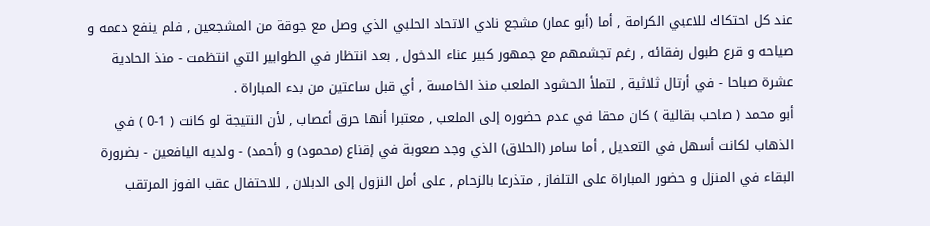عند كل احتكاك للاعبي الكرامة , أما (أبو عمار) مشجع نادي الاتحاد الحلبي الذي وصل مع جوقة من المشجعين , فلم ينفع دعمه و صياحه و قرع طبول رفقائه , رغم تجشمهم مع جمهور كبير عناء الدخول , بعد انتظار في الطوابير التي انتظمت - منذ الحادية عشرة صباحا - في أرتال ثلاثية , لتملأ الحشود الملعب منذ الخامسة , أي قبل ساعتين من بدء المباراة .
أبو محمد ( صاحب بقالية ) كان محقا في عدم حضوره إلى الملعب , معتبرا أنها حرق أعصاب , لأن النتيجة لو كانت ( 1-0 ) في الذهاب لكانت أسهل في التعديل , أما سامر (الحلاق) الذي وجد صعوبة في إقناع (محمود) و (أحمد) - ولديه اليافعين - بضرورة البقاء في المنزل و حضور المباراة على التلفاز , متذرعا بالزحام , على أمل النزول إلى الدبلان , للاحتفال عقب الفوز المرتقب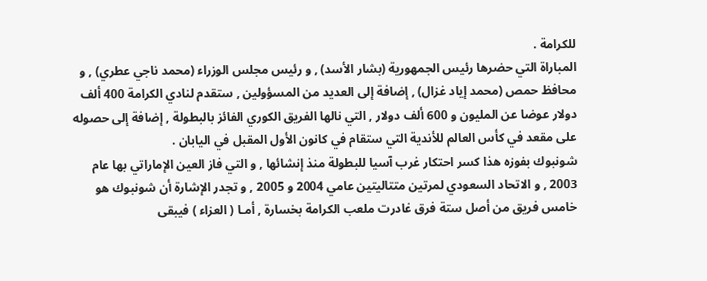للكرامة .
المباراة التي حضرها رئيس الجمهورية (بشار الأسد) , و رئيس مجلس الوزراء (محمد ناجي عطري) , و محافظ حمص (محمد إياد غزال) , إضافة إلى العديد من المسؤولين , ستقدم لنادي الكرامة 400 ألف دولار عوضا عن المليون و 600 ألف دولار , التي نالها الفريق الكوري الفائز بالبطولة , إضافة إلى حصوله على مقعد في كأس العالم للأندية التي ستقام في كانون الأول المقبل في اليابان .
شونبوك بفوزه هذا كسر احتكار غرب آسيا للبطولة منذ إنشائها , و التي فاز العين الإماراتي بها عام 2003 , و الاتحاد السعودي لمرتين متتاليتين عامي 2004 و 2005 , و تجدر الإشارة أن شونبوك هو خامس فريق من أصل ستة فرق غادرت ملعب الكرامة بخسارة , أمـا ( العزاء ) فيبقى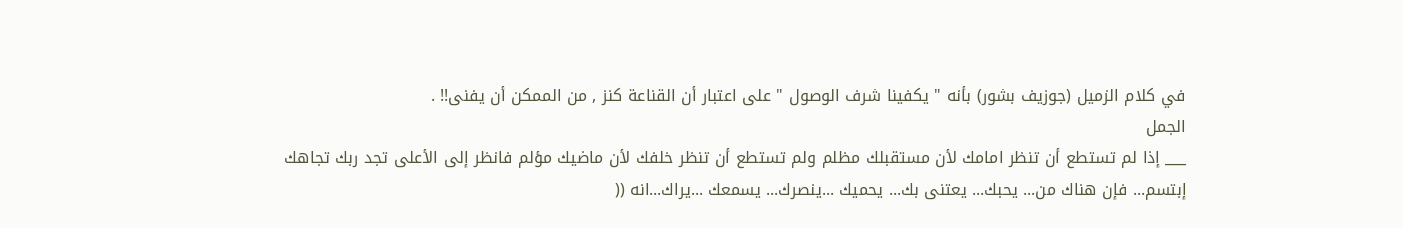في كلام الزميل (جوزيف بشور) بأنه " يكفينا شرف الوصول " على اعتبار أن القناعة كنز , من الممكن أن يفنى!! .
الجمل
___ إذا لم تستطع أن تنظر امامك لأن مستقبلك مظلم ولم تستطع أن تنظر خلفك لأن ماضيك مؤلم فانظر إلى الأعلى تجد ربك تجاهك إبتسم... فإن هناك من... يحبك... يعتنى بك... يحميك ...ينصرك... يسمعك ...يراك...انه ((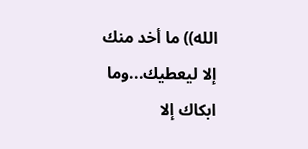الله)) ما أخد منك إلا ليعطيك...وما ابكاك إلا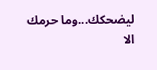ليضحكك...وما حرمك الا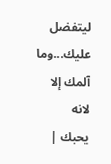ليتفضل عليك...وما آلمك إلا لانه
يحبك |